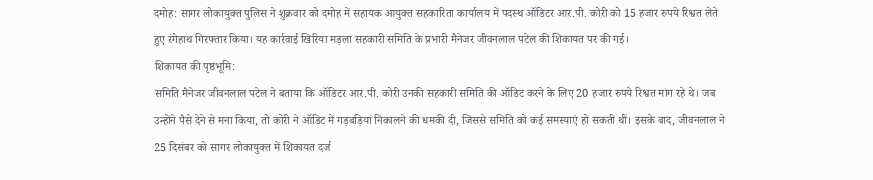दमोह: सागर लोकायुक्त पुलिस ने शुक्रवार को दमोह में सहायक आयुक्त सहकारिता कार्यालय में पदस्थ ऑडिटर आर.पी. कोरी को 15 हजार रुपये रिश्वत लेते हुए रंगेहाथ गिरफ्तार किया। यह कार्रवाई खिरिया मड़ला सहकारी समिति के प्रभारी मैनेजर जीवनलाल पटेल की शिकायत पर की गई।
शिकायत की पृष्ठभूमि:
समिति मैनेजर जीवनलाल पटेल ने बताया कि ऑडिटर आर.पी. कोरी उनकी सहकारी समिति की ऑडिट करने के लिए 20 हजार रुपये रिश्वत मांग रहे थे। जब उन्होंने पैसे देने से मना किया, तो कोरी ने ऑडिट में गड़बड़ियां निकालने की धमकी दी, जिससे समिति को कई समस्याएं हो सकती थीं। इसके बाद, जीवनलाल ने 25 दिसंबर को सागर लोकायुक्त में शिकायत दर्ज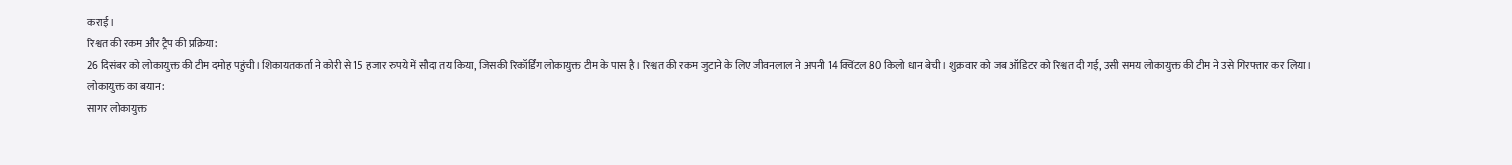कराई।
रिश्वत की रकम और ट्रैप की प्रक्रिया:
26 दिसंबर को लोकायुक्त की टीम दमोह पहुंची। शिकायतकर्ता ने कोरी से 15 हजार रुपये में सौदा तय किया, जिसकी रिकॉर्डिंग लोकायुक्त टीम के पास है। रिश्वत की रकम जुटाने के लिए जीवनलाल ने अपनी 14 क्विंटल 80 किलो धान बेची। शुक्रवार को जब ऑडिटर को रिश्वत दी गई, उसी समय लोकायुक्त की टीम ने उसे गिरफ्तार कर लिया।
लोकायुक्त का बयान:
सागर लोकायुक्त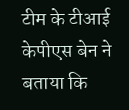टीम के टीआई केपीएस बेन ने बताया कि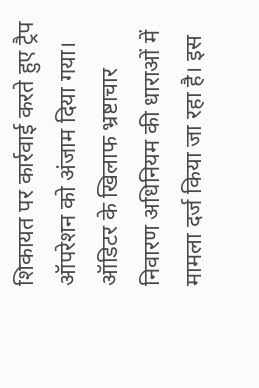शिकायत पर कार्रवाई करते हुए ट्रैप ऑपरेशन को अंजाम दिया गया। ऑडिटर के खिलाफ भ्रष्टाचार निवारण अधिनियम की धाराओं में मामला दर्ज किया जा रहा है। इस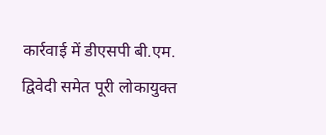कार्रवाई में डीएसपी बी.एम. द्विवेदी समेत पूरी लोकायुक्त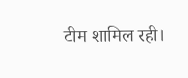टीम शामिल रही।